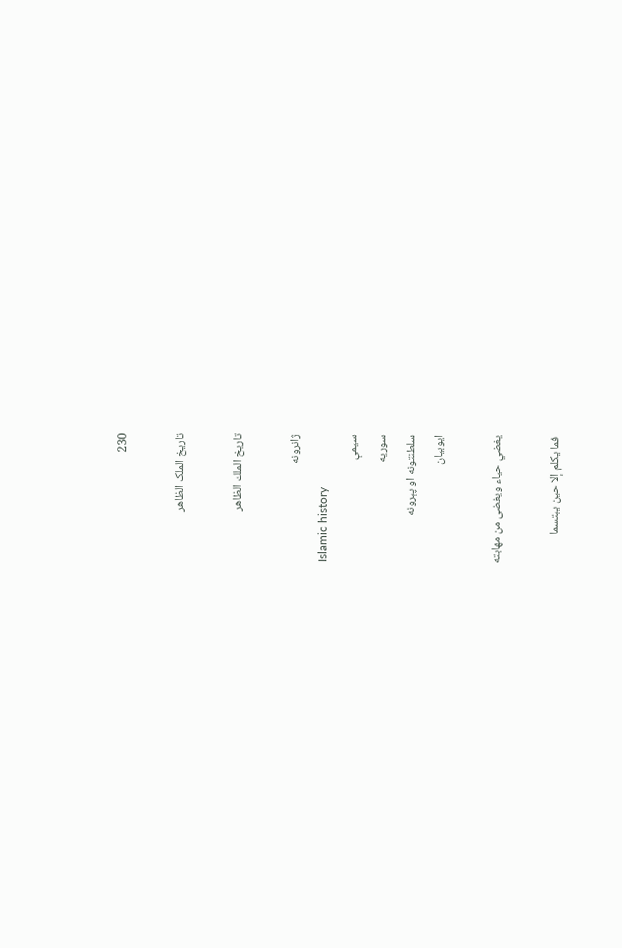230

تاریخ الملک الظاهر

تاريخ الملك الظاهر

ژانرونه
Islamic history
سیمې
سوریه
سلطنتونه او پېرونه
ایوبیان

يغضي حياء ويغضى من مهابته

فما يكلم إلا حين يبتسما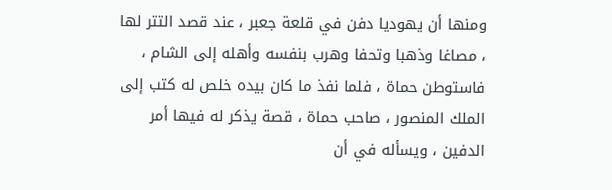ومنها أن يهوديا دفن في قلعة جعبر ، عند قصد التتر لها ، مصاغا وذهبا وتحفا وهرب بنفسه وأهله إلى الشام ، فاستوطن حماة ، فلما نفذ ما كان بيده خلص له كتب إلى الملك المنصور ، صاحب حماة ، قصة يذكر له فيها أمر الدفين ، ويسأله في أن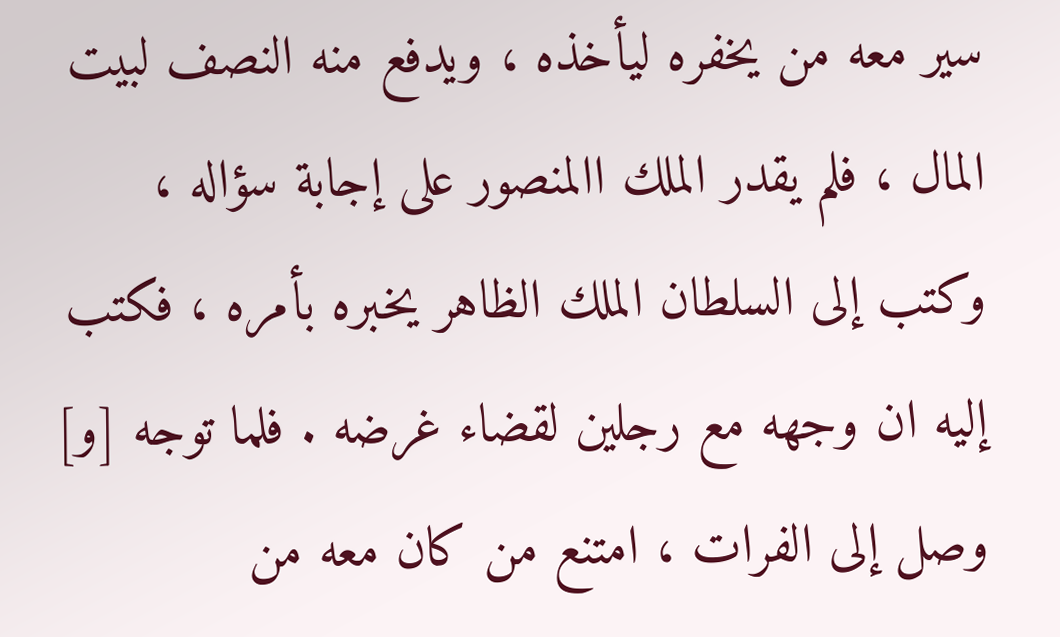سير معه من يخفره ليأخذه ، ويدفع منه النصف لبيت المال ، فلم يقدر الملك االمنصور على إجابة سؤاله ، وكتب إلى السلطان الملك الظاهر يخبره بأمره ، فكتب إليه ان وجهه مع رجلين لقضاء غرضه . فلما توجه [و] وصل إلى الفرات ، امتنع من كان معه من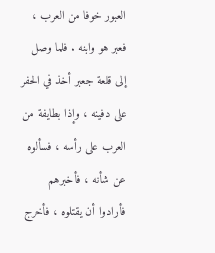العبور خوفا من العرب ، فعبر هو وابنه . فلما وصل إلى قلعة جعبر أخذ في الحفر على دفينه ، وإذا بطايفة من العرب على رأسه ، فسألوه عن شأنه ، فأخبرهم فأرادوا أن يقتلوه ، فأخرج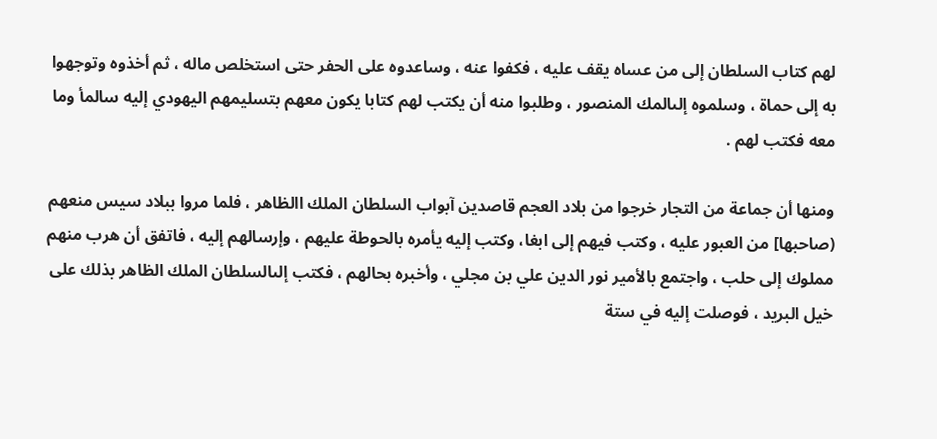لهم كتاب السلطان إلى من عساه يقف عليه ، فكفوا عنه ، وساعدوه على الحفر حتى استخلص ماله ، ثم أخذوه وتوجهوا به إلى حماة ، وسلموه إلىالمك المنصور ، وطلبوا منه أن يكتب لهم كتابا يكون معهم بتسليمهم اليهودي إليه سالمأ وما معه فكتب لهم .

ومنها أن جماعة من التجار خرجوا من بلاد العجم قاصدين آبواب السلطان الملك االظاهر ، فلما مروا ببلاد سيس منعهم (صاحبها] من العبور عليه ، وكتب فيهم إلى ابغا، وكتب إليه يأمره بالحوطة عليهم ، وإرسالهم إليه ، فاتفق أن هرب منهم مملوك إلى حلب ، واجتمع بالأمير نور الدين علي بن مجلي ، وأخبره بحالهم ، فكتب إلىالسلطان الملك الظاهر بذلك على خيل البريد ، فوصلت إليه في ستة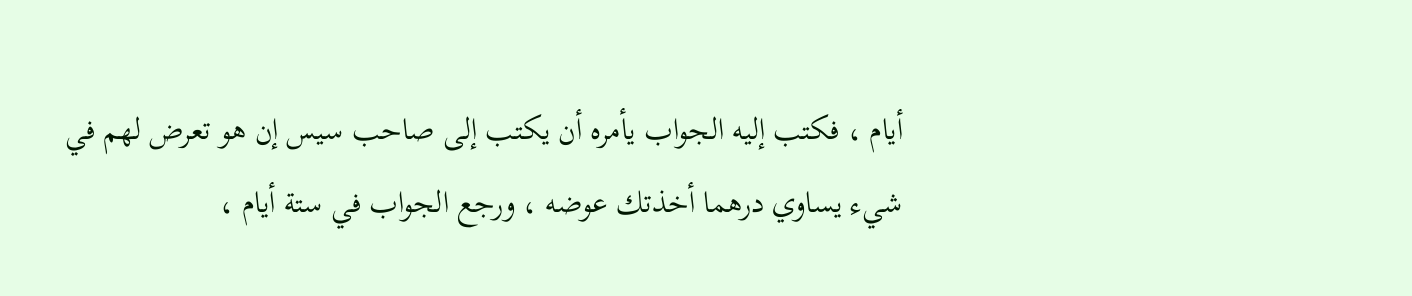أيام ، فكتب إليه الجواب يأمره أن يكتب إلى صاحب سيس إن هو تعرض لهم في شيء يساوي درهما أخذتك عوضه ، ورجع الجواب في ستة أيام ،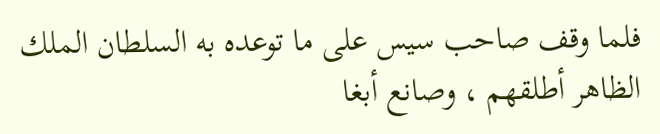فلما وقف صاحب سيس على ما توعده به السلطان الملك الظاهر أطلقهم ، وصانع أبغا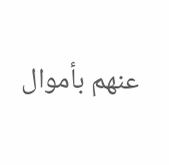عنهم بأموال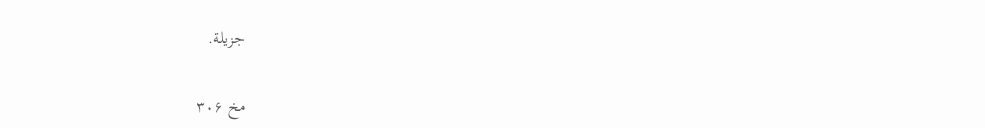جزيلة.

مخ ۳۰۶